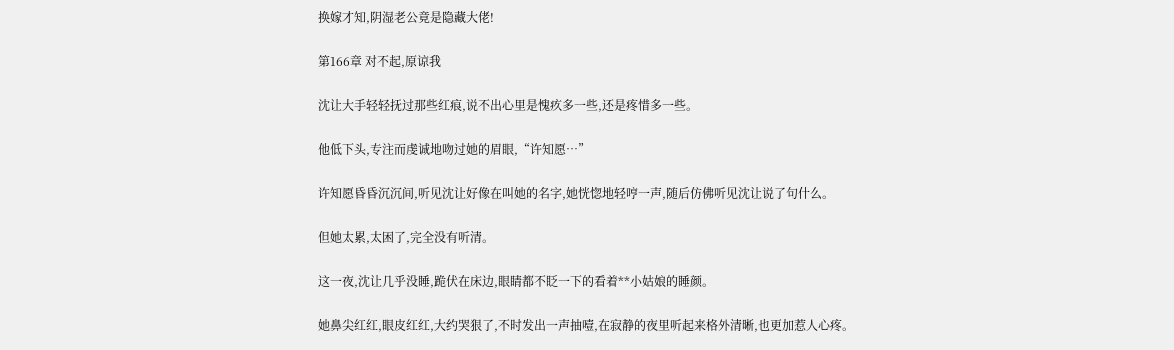换嫁才知,阴湿老公竟是隐藏大佬!

第166章 对不起,原谅我

沈让大手轻轻抚过那些红痕,说不出心里是愧疚多一些,还是疼惜多一些。

他低下头,专注而虔诚地吻过她的眉眼,“许知愿…”

许知愿昏昏沉沉间,听见沈让好像在叫她的名字,她恍惚地轻哼一声,随后仿佛听见沈让说了句什么。

但她太累,太困了,完全没有听清。

这一夜,沈让几乎没睡,跪伏在床边,眼睛都不眨一下的看着**小姑娘的睡颜。

她鼻尖红红,眼皮红红,大约哭狠了,不时发出一声抽噎,在寂静的夜里听起来格外清晰,也更加惹人心疼。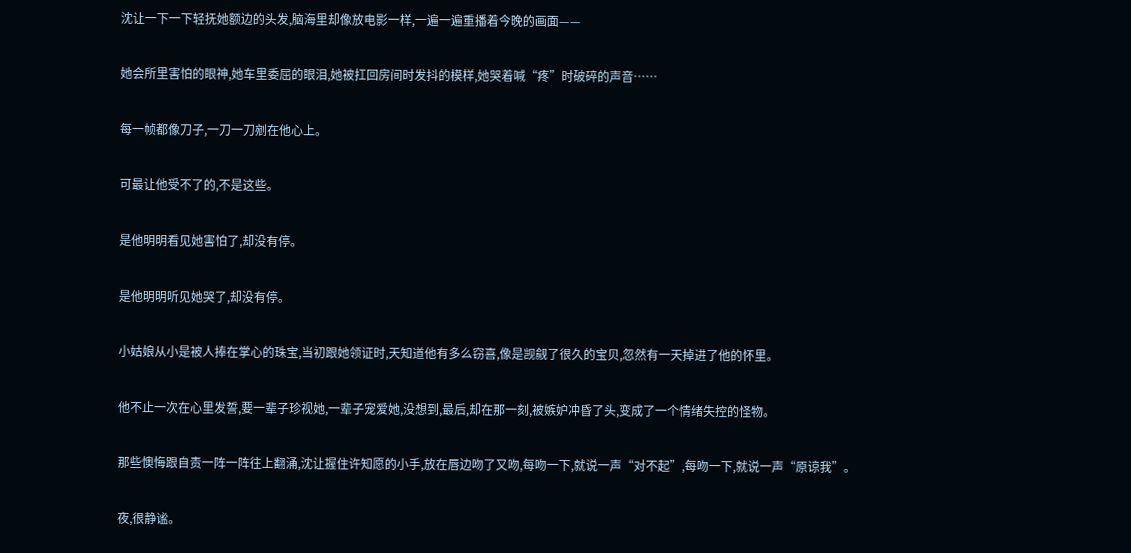沈让一下一下轻抚她额边的头发,脑海里却像放电影一样,一遍一遍重播着今晚的画面——

她会所里害怕的眼神,她车里委屈的眼泪,她被扛回房间时发抖的模样,她哭着喊“疼”时破碎的声音……

每一帧都像刀子,一刀一刀剜在他心上。

可最让他受不了的,不是这些。

是他明明看见她害怕了,却没有停。

是他明明听见她哭了,却没有停。

小姑娘从小是被人捧在掌心的珠宝,当初跟她领证时,天知道他有多么窃喜,像是觊觎了很久的宝贝,忽然有一天掉进了他的怀里。

他不止一次在心里发誓,要一辈子珍视她,一辈子宠爱她,没想到,最后,却在那一刻,被嫉妒冲昏了头,变成了一个情绪失控的怪物。

那些懊悔跟自责一阵一阵往上翻涌,沈让握住许知愿的小手,放在唇边吻了又吻,每吻一下,就说一声“对不起”,每吻一下,就说一声“原谅我”。

夜,很静谧。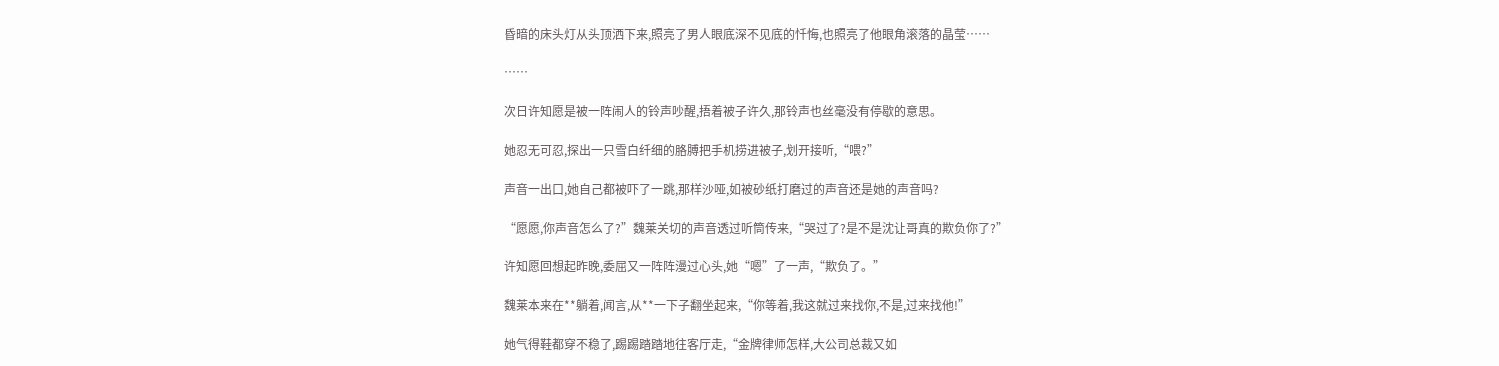昏暗的床头灯从头顶洒下来,照亮了男人眼底深不见底的忏悔,也照亮了他眼角滚落的晶莹……

……

次日许知愿是被一阵闹人的铃声吵醒,捂着被子许久,那铃声也丝毫没有停歇的意思。

她忍无可忍,探出一只雪白纤细的胳膊把手机捞进被子,划开接听,“喂?”

声音一出口,她自己都被吓了一跳,那样沙哑,如被砂纸打磨过的声音还是她的声音吗?

“愿愿,你声音怎么了?”魏莱关切的声音透过听筒传来,“哭过了?是不是沈让哥真的欺负你了?”

许知愿回想起昨晚,委屈又一阵阵漫过心头,她“嗯”了一声,“欺负了。”

魏莱本来在**躺着,闻言,从**一下子翻坐起来,“你等着,我这就过来找你,不是,过来找他!”

她气得鞋都穿不稳了,踢踢踏踏地往客厅走,“金牌律师怎样,大公司总裁又如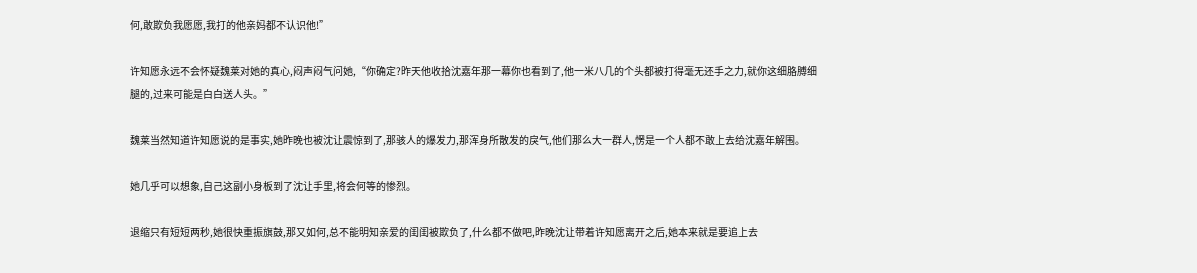何,敢欺负我愿愿,我打的他亲妈都不认识他!”

许知愿永远不会怀疑魏莱对她的真心,闷声闷气问她,“你确定?昨天他收拾沈嘉年那一幕你也看到了,他一米八几的个头都被打得毫无还手之力,就你这细胳膊细腿的,过来可能是白白送人头。”

魏莱当然知道许知愿说的是事实,她昨晚也被沈让震惊到了,那骇人的爆发力,那浑身所散发的戾气,他们那么大一群人,愣是一个人都不敢上去给沈嘉年解围。

她几乎可以想象,自己这副小身板到了沈让手里,将会何等的惨烈。

退缩只有短短两秒,她很快重振旗鼓,那又如何,总不能明知亲爱的闺闺被欺负了,什么都不做吧,昨晚沈让带着许知愿离开之后,她本来就是要追上去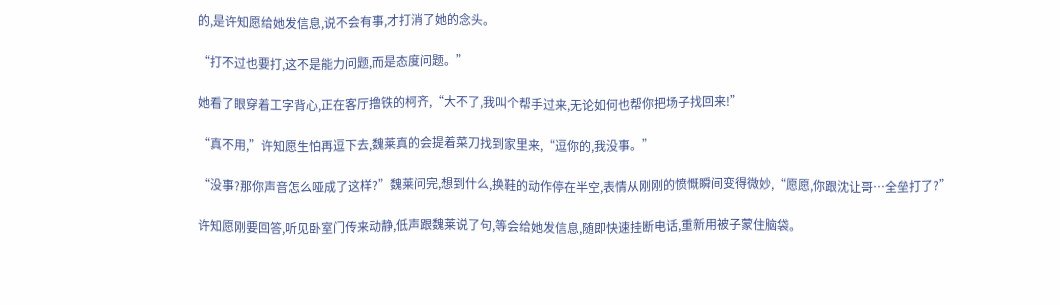的,是许知愿给她发信息,说不会有事,才打消了她的念头。

“打不过也要打,这不是能力问题,而是态度问题。”

她看了眼穿着工字背心,正在客厅撸铁的柯齐,“大不了,我叫个帮手过来,无论如何也帮你把场子找回来!”

“真不用,”许知愿生怕再逗下去,魏莱真的会提着菜刀找到家里来,“逗你的,我没事。”

“没事?那你声音怎么哑成了这样?”魏莱问完,想到什么,换鞋的动作停在半空,表情从刚刚的愤慨瞬间变得微妙,“愿愿,你跟沈让哥…全垒打了?”

许知愿刚要回答,听见卧室门传来动静,低声跟魏莱说了句,等会给她发信息,随即快速挂断电话,重新用被子蒙住脑袋。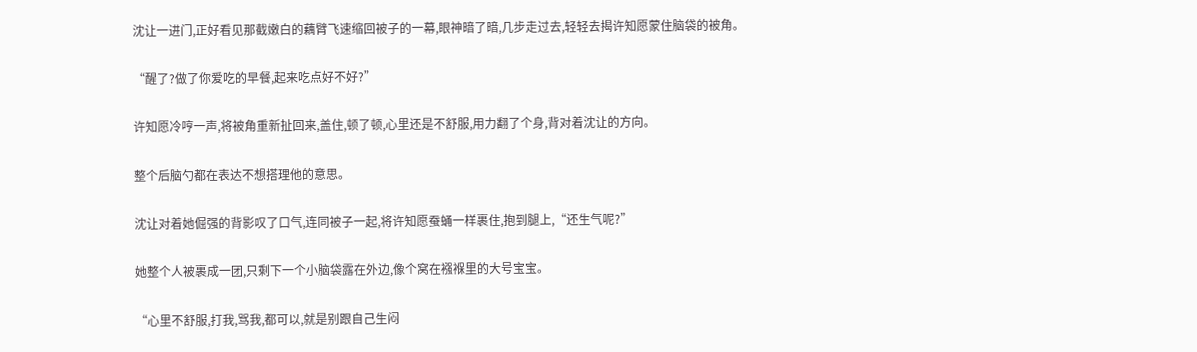沈让一进门,正好看见那截嫩白的藕臂飞速缩回被子的一幕,眼神暗了暗,几步走过去,轻轻去揭许知愿蒙住脑袋的被角。

“醒了?做了你爱吃的早餐,起来吃点好不好?”

许知愿冷哼一声,将被角重新扯回来,盖住,顿了顿,心里还是不舒服,用力翻了个身,背对着沈让的方向。

整个后脑勺都在表达不想搭理他的意思。

沈让对着她倔强的背影叹了口气,连同被子一起,将许知愿蚕蛹一样裹住,抱到腿上,“还生气呢?”

她整个人被裹成一团,只剩下一个小脑袋露在外边,像个窝在襁褓里的大号宝宝。

“心里不舒服,打我,骂我,都可以,就是别跟自己生闷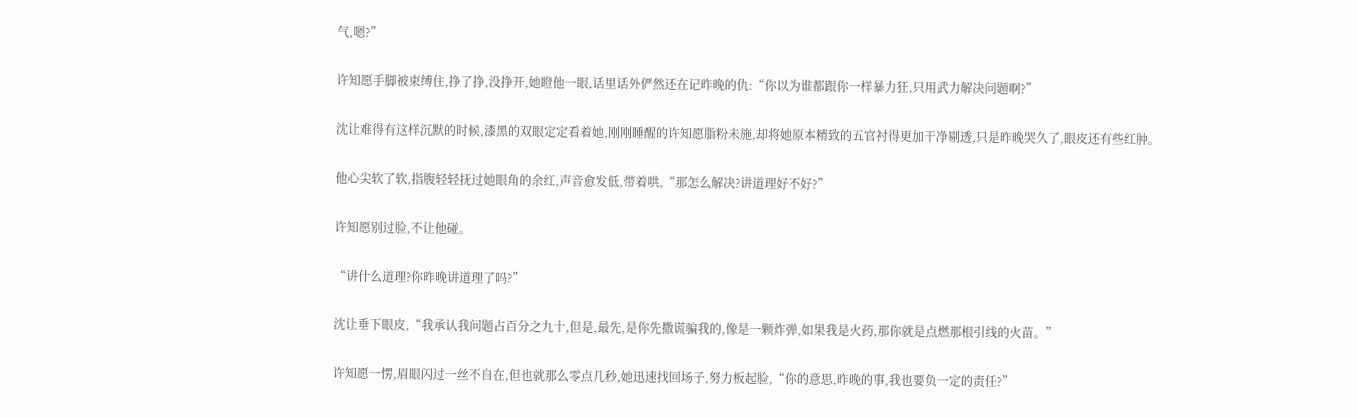气,嗯?”

许知愿手脚被束缚住,挣了挣,没挣开,她瞪他一眼,话里话外俨然还在记昨晚的仇:“你以为谁都跟你一样暴力狂,只用武力解决问题啊?”

沈让难得有这样沉默的时候,漆黑的双眼定定看着她,刚刚睡醒的许知愿脂粉未施,却将她原本精致的五官衬得更加干净剔透,只是昨晚哭久了,眼皮还有些红肿。

他心尖软了软,指腹轻轻抚过她眼角的余红,声音愈发低,带着哄,“那怎么解决?讲道理好不好?”

许知愿别过脸,不让他碰。

“讲什么道理?你昨晚讲道理了吗?”

沈让垂下眼皮,“我承认我问题占百分之九十,但是,最先,是你先撒谎骗我的,像是一颗炸弹,如果我是火药,那你就是点燃那根引线的火苗。”

许知愿一愣,眉眼闪过一丝不自在,但也就那么零点几秒,她迅速找回场子,努力板起脸,“你的意思,昨晚的事,我也要负一定的责任?”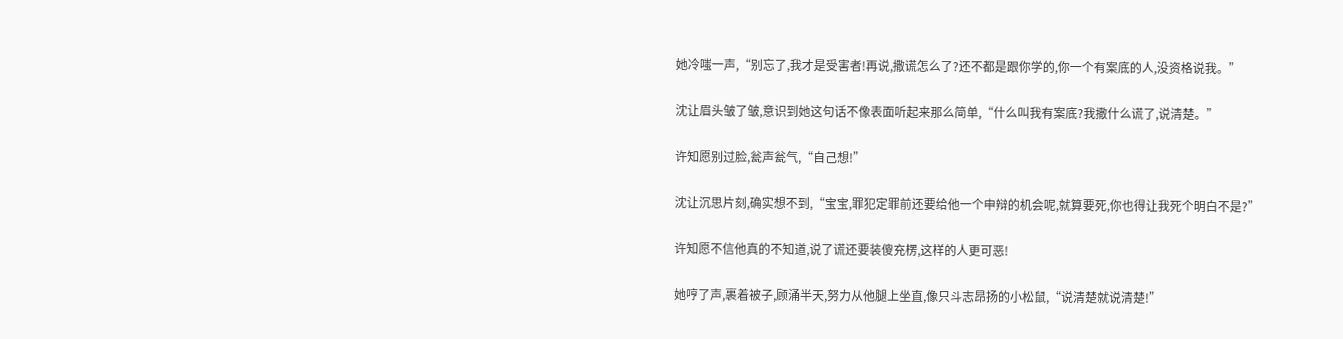她冷嗤一声,“别忘了,我才是受害者!再说,撒谎怎么了?还不都是跟你学的,你一个有案底的人,没资格说我。”

沈让眉头皱了皱,意识到她这句话不像表面听起来那么简单,“什么叫我有案底?我撒什么谎了,说清楚。”

许知愿别过脸,瓮声瓮气,“自己想!”

沈让沉思片刻,确实想不到,“宝宝,罪犯定罪前还要给他一个申辩的机会呢,就算要死,你也得让我死个明白不是?”

许知愿不信他真的不知道,说了谎还要装傻充楞,这样的人更可恶!

她哼了声,裹着被子,顾涌半天,努力从他腿上坐直,像只斗志昂扬的小松鼠,“说清楚就说清楚!”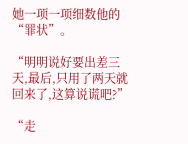她一项一项细数他的“罪状”。

“明明说好要出差三天,最后,只用了两天就回来了,这算说谎吧?”

“走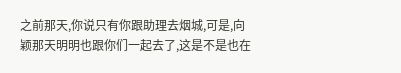之前那天,你说只有你跟助理去烟城,可是,向颖那天明明也跟你们一起去了,这是不是也在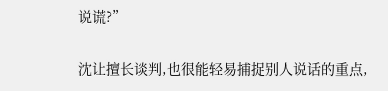说谎?”

沈让擅长谈判,也很能轻易捕捉别人说话的重点,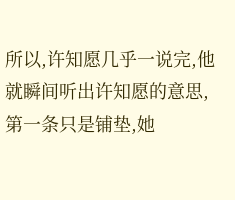所以,许知愿几乎一说完,他就瞬间听出许知愿的意思,第一条只是铺垫,她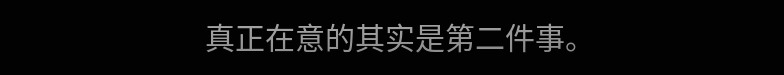真正在意的其实是第二件事。